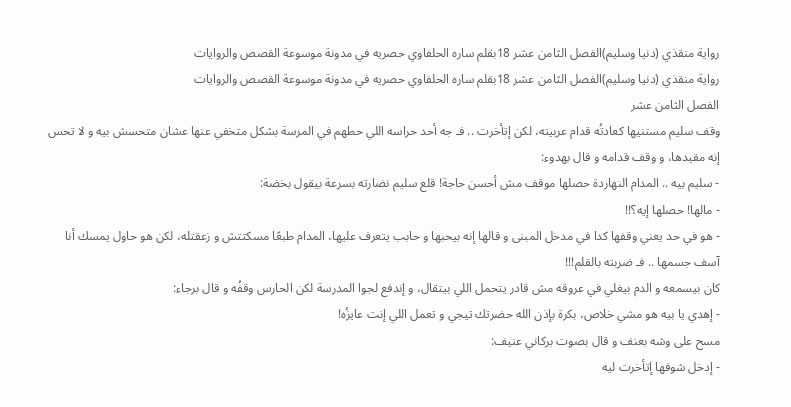رواية منقذي (دنيا وسليم)الفصل الثامن عشر 18بقلم ساره الحلفاوي حصريه في مدونة موسوعة القصص والروايات
رواية منقذي (دنيا وسليم)الفصل الثامن عشر 18بقلم ساره الحلفاوي حصريه في مدونة موسوعة القصص والروايات
الفصل الثامن عشر
وقف سليم مستنيها كعادتُه قدام عربيته، لكن إتأخرت .. فـ جه أحد حراسه اللي حطهم في المرسة بشكل متخفي عنها عشان متحسش بيه و لا تحس إنه مقيدها، و وقف قدامه و قال بهدوء:
- سليم بيه .. المدام النهاردة حصلها موقف مش أحسن حاجة! قلع سليم نضارته بسرعة بيقول بخضة:
- مالها! حصلها إيه؟!!
- هو في حد يعني وقفها كدا في مدخل المبنى و قالها إنه بيحبها و حابب يتعرف عليها، المدام طبعًا مسكتتش و زعقتله، لكن هو حاول يمسك أنا آسف جسمها .. فـ ضربته بالقلم!!!
كان بيسمعه و الدم بيغلي في عروقه مش قادر يتحمل اللي بيتقال، و إندفع لجوا المدرسة لكن الحارس وقفُه و قال برجاء:
- إهدي يا بيه هو مشي خلاص، بكرة بإذن الله حضرتك تيجي و تعمل اللي إنت عايزُه!
مسح على وشه بعنف و قال بصوت بركاني عنيف:
- إدخل شوفها إتأخرت ليه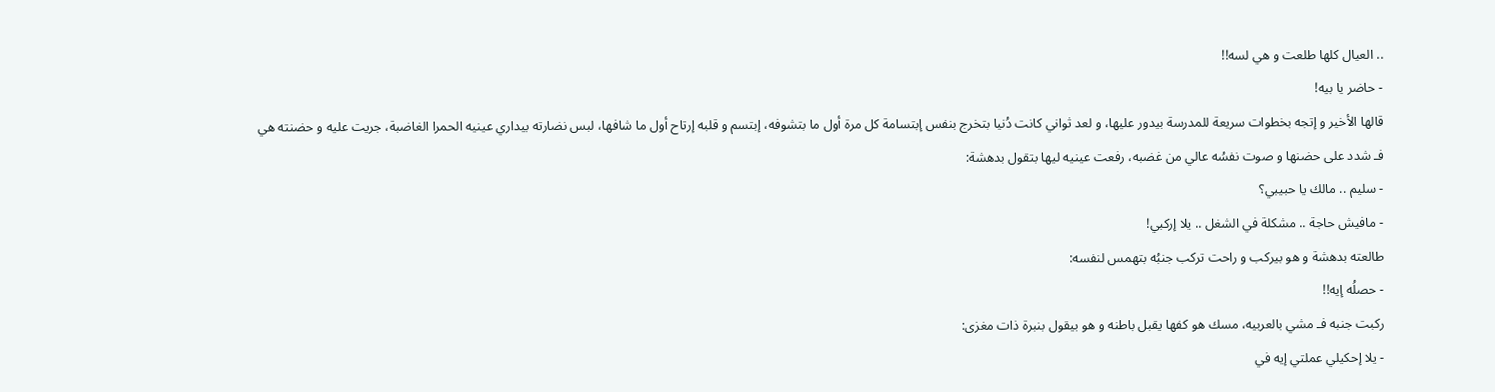.. العيال كلها طلعت و هي لسه!!
- حاضر يا بيه!
قالها الأخير و إتجه بخطوات سريعة للمدرسة بيدور عليها، و لعد ثواني كانت دُنيا بتخرج بنفس إبتسامة كل مرة أول ما بتشوفه، إبتسم و قلبه إرتاح أول ما شافها، لبس نضارته بيداري عينيه الحمرا الغاضبة، جريت عليه و حضنته هي فـ شدد على حضنها و صوت نفسُه عالي من غضبه، رفعت عينيه ليها بتقول بدهشة:
- سليم .. مالك يا حبيبي؟
- مافيش حاجة .. مشكلة في الشغل .. يلا إركبي!
طالعته بدهشة و هو بيركب و راحت تركب جنبُه بتهمس لنفسه:
- حصلُه إيه!!
ركبت جنبه فـ مشي بالعربيه، مسك هو كفها يقبل باطنه و هو بيقول بنبرة ذات مغزى:
- يلا إحكيلي عملتي إيه في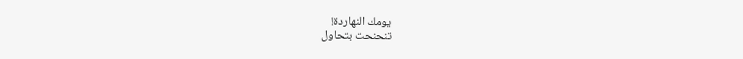يومك النهاردة!
تنحنحت بتحاول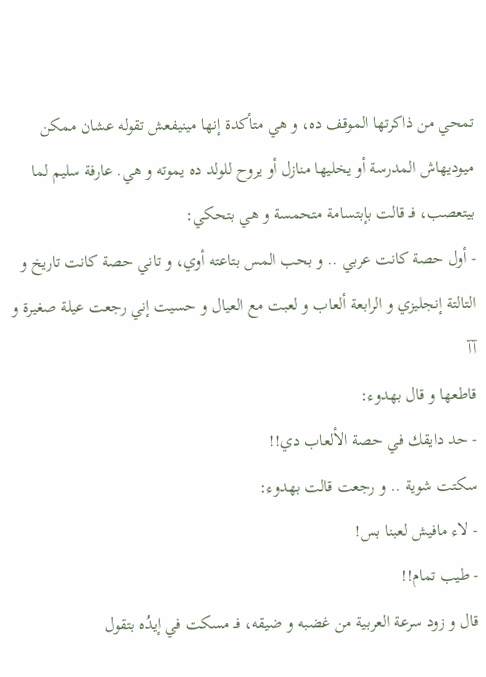تمحي من ذاكرتها الموقف ده، و هي متأكدة إنها مينيفعش تقوله عشان ممكن ميوديهاش المدرسة أو يخليها منازل أو يروح للولد ده يموته و هي. عارفة سليم لما بيتعصب، فـ قالت بإبتسامة متحمسة و هي بتحكي:
- أول حصة كانت عربي .. و بحب المس بتاعته أوي، و تاني حصة كانت تاريخ و التالتة إنجليزي و الرابعة ألعاب و لعبت مع العيال و حسيت إني رجعت عيلة صغيرة و آآ
قاطعها و قال بهدوء:
- حد دايقك في حصة الألعاب دي!!
سكتت شوية .. و رجعت قالت بهدوء:
- لاء مافيش لعبنا بس!
- طيب تمام!!
قال و زود سرعة العربية من غضبه و ضيقه، فـ مسكت في إيدُه بتقول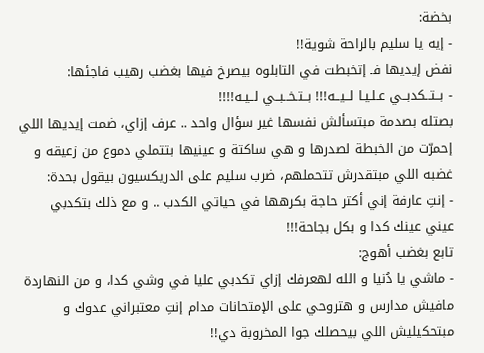بخضة:
- إيه يا سليم بالراحة شوية!!
نفض إيديها فـ إتخبطت في التابلوه بيصرخ فيها بغضب رهيب فاجئها:
- بــتــكدبــي عـلـيـا لــيــه!!! بــتـخــبــي لــيـه!!!!
بصتله بصدمة مبتسألش نفسها غير سؤال واحد .. عرف إزاي، ضمت إيديها اللي إحمرّت من الخبطة لصدرها و هي ساكتة و عينيها بتتملي دموع من زعيقه و غضبه اللي مبتقدرش تتحملهم، ضرب سليم على الدريكسيون بيقول بحدة:
- إنتِ عارفة إني أكتر حاجة بكرهها في حياتي الكدب .. و مع ذلك بتكدبي عيني عينك كدا و بكل بجاحة!!!
تابع بغضب أهوج:
- ماشي يا دُنيا و الله لهعرفك إزاي تكدبي عليا في وشي كدا، و من النهاردة مافيش مدارس و هتروحي على الإمتحانات مدام إنتِ معتبراني عدوك و مبتحكيليش اللي بيحصلك جوا المخروبة دي!!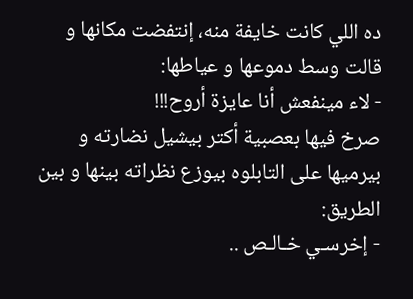ده اللي كانت خايفة منه، إنتفضت مكانها و قالت وسط دموعها و عياطها:
- لاء مينفعش أنا عايزة أروح!!!
صرخ فيها بعصبية أكتر بيشيل نضارته و بيرميها على التابلوه بيوزع نظراته بينها و بين الطريق:
- إخرسـي خـالـص ..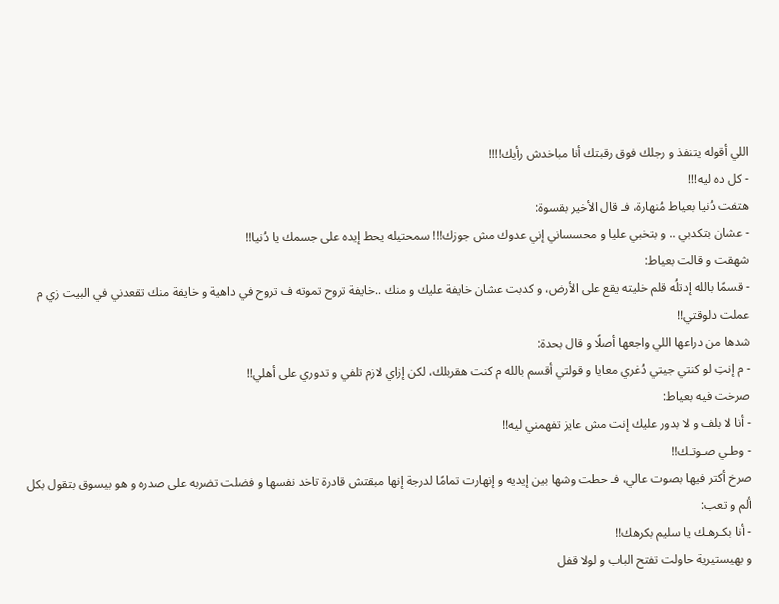اللي أقوله يتنفذ و رجلك فوق رقبتك أنا مباخدش رأيك!!!!
- كل ده ليه!!!
هتفت دُنيا بعياط مُنهارة، فـ قال الأخير بقسوة:
- عشان بتكدبي .. و بتخبي عليا و محسساني إني عدوك مش جوزك!!! سمحتيله يحط إيده على جسمك يا دُنيا!!
شهقت و قالت بعياط:
- قسمًا بالله إدتلُه قلم خليته يقع على الأرض، و كدبت عشان خايفة عليك و منك ..خايفة تروح تموته ف تروح في داهية و خايفة منك تقعدني في البيت زي م عملت دلوقتي!!
شدها من دراعها اللي واجعها أصلًا و قال بحدة:
- م إنتِ لو كنتي جيتي دُغري معايا و قولتي أقسم بالله م كنت هقربلك، لكن إزاي لازم تلفي و تدوري على أهلي!!
صرخت فيه بعياط:
- أنا لا بلف و لا بدور عليك إنت مش عايز تفهمني ليه!!
- وطـي صـوتـك!!
صرخ أكتر فيها بصوت عالي، فـ حطت وشها بين إيديه و إنهارت تمامًا لدرجة إنها مبقتش قادرة تاخد نفسها و فضلت تضربه على صدره و هو بيسوق بتقول بكل ألم و تعب:
- أنا بكـرهـك يا سليم بكرهك!!
و بهيستيرية حاولت تفتح الباب و لولا قفل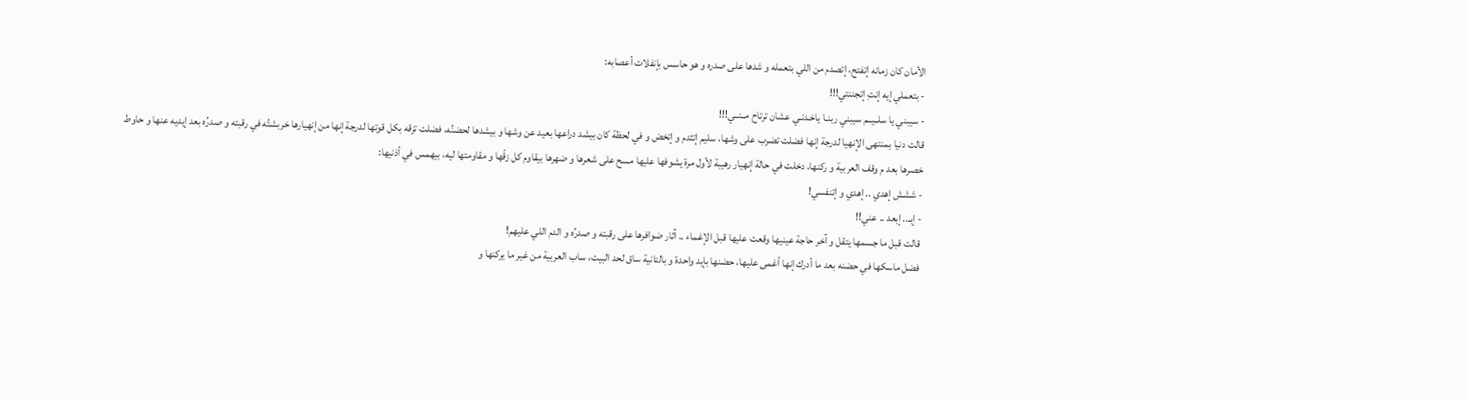الأمان كان زمانه إتفتح، إتصدم من اللي بتعمله و شدها على صدره و هو حاسس بإنفلات أعصابه:
- بتعملي إيه إنتِ إتجننتي!!!
- سيبني يا سلــيــم سيبني ربنـا ياخـدنـي عشان ترتاح مــنــي!!!
قالت دنيا بمنتهى الإنهيا لدرجة إنها فضلت تضرب على وشها، سليم إتثدم و إتخض و في لحظة كان بيشد دراعها بعيد عن وشها و بيشدها لحضنُه، فضلت تزقه بكل قوتها لدرجة إنها من إنهيارها خربشتُه في رقبته و صدرُه بعد إيديه عنها و حاوط خصرها بعد م وقف العربية و ركنها، دخلت في حالة إنهيار رهيبة لأول مرة يشوفها عليها مسح على شعرها و ضهرها بيقاوم كل زقّها و مقاومتها ليه، بيهمس في أذنيها:
- ششش إهدي .. إهدي و إتنفسي!
- إبـ.. إبعد .. عني!!
قالت قبل ما جسمها يتقل و آخر حاجة عينيها وقعت عليها قبل الإغماء .. آثار ضوافرها على رقبته و صدرُه و الدم اللي عليهم!
فضل ماسكها في حضنه بعد ما أدرك إنها أغمى عليها، حضنها بإيد واحدة و بالتانية ساق لحد البيت، ساب العربية من غير ما يركنها و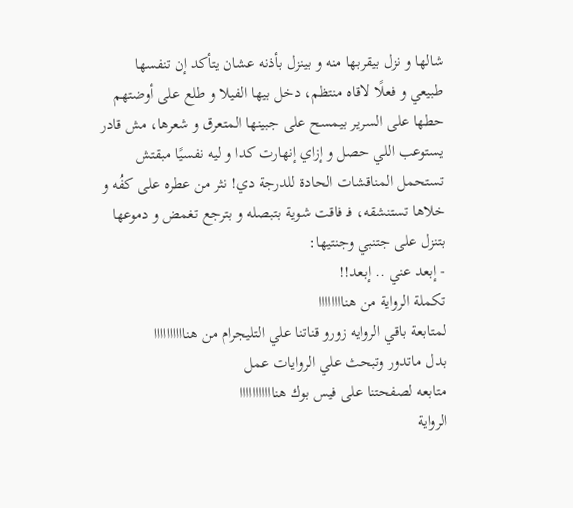شالها و نزل بيقربها منه و بينزل بأذنه عشان يتأكد إن تنفسها طبيعي و فعلًا لاقاه منتظم، دخل بيها الفيلا و طلع على أوضتهم حطها على السرير بيمسح على جبينها المتعرق و شعرها، مش قادر يستوعب اللي حصل و إزاي إنهارت كدا و ليه نفسيًا مبقتش تستحمل المناقشات الحادة للدرجة دي! نثر من عطره على كفُه و خلاها تستنشقه، فـ فاقت شوية بتبصله و بترجع تغمض و دموعها بتنزل على جتنبي وجنتيها:
- إبعد عني .. إبعد!!
تكملة الرواية من هناااااااا
لمتابعة باقي الروايه زورو قناتنا علي التليجرام من هناااااااااا
بدل ماتدور وتبحث علي الروايات عمل
متابعه لصفحتنا على فيس بوك هنااااااااااا
الرواية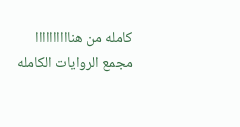كامله من هناااااااااا
مجمع الروايات الكامله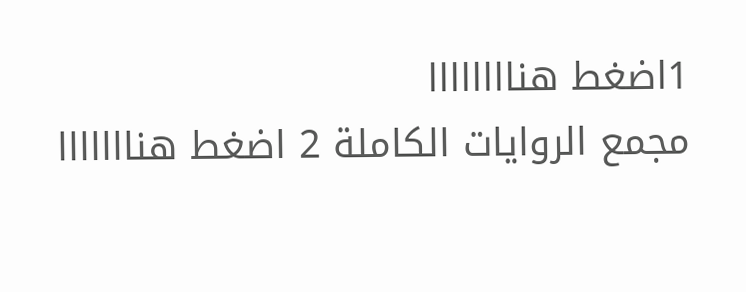1اضغط هناااااااا
مجمع الروايات الكاملة 2 اضغط هنااااااا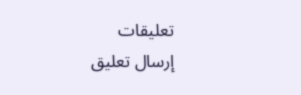تعليقات
إرسال تعليق